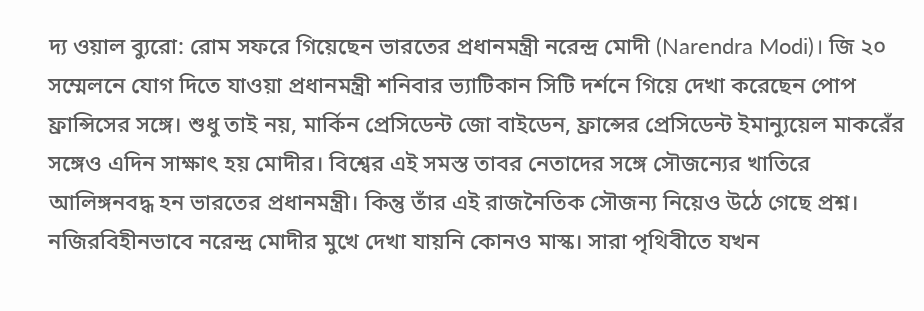দ্য ওয়াল ব্যুরো: রোম সফরে গিয়েছেন ভারতের প্রধানমন্ত্রী নরেন্দ্র মোদী (Narendra Modi)। জি ২০ সম্মেলনে যোগ দিতে যাওয়া প্রধানমন্ত্রী শনিবার ভ্যাটিকান সিটি দর্শনে গিয়ে দেখা করেছেন পোপ ফ্রান্সিসের সঙ্গে। শুধু তাই নয়, মার্কিন প্রেসিডেন্ট জো বাইডেন, ফ্রান্সের প্রেসিডেন্ট ইমান্যুয়েল মাকরেঁর সঙ্গেও এদিন সাক্ষাৎ হয় মোদীর। বিশ্বের এই সমস্ত তাবর নেতাদের সঙ্গে সৌজন্যের খাতিরে আলিঙ্গনবদ্ধ হন ভারতের প্রধানমন্ত্রী। কিন্তু তাঁর এই রাজনৈতিক সৌজন্য নিয়েও উঠে গেছে প্রশ্ন।
নজিরবিহীনভাবে নরেন্দ্র মোদীর মুখে দেখা যায়নি কোনও মাস্ক। সারা পৃথিবীতে যখন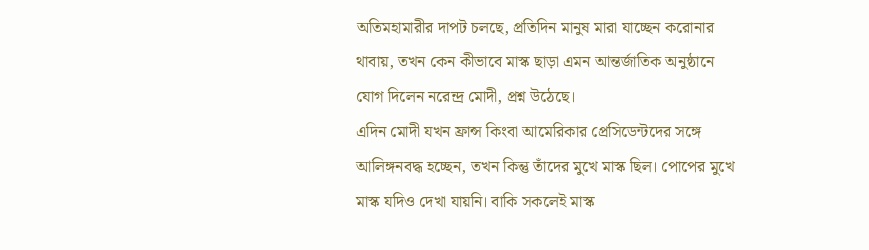অতিমহামারীর দাপট চলছে, প্রতিদিন মানুষ মারা যাচ্ছেন করোনার থাবায়, তখন কেন কীভাবে মাস্ক ছাড়া এমন আন্তর্জাতিক অনুষ্ঠানে যোগ দিলেন নরেন্দ্র মোদী, প্রশ্ন উঠেছে।
এদিন মোদী যখন ফ্রান্স কিংবা আমেরিকার প্রেসিডেন্টদের সঙ্গে আলিঙ্গনবদ্ধ হচ্ছেন, তখন কিন্তু তাঁদের মুখে মাস্ক ছিল। পোপের মুখে মাস্ক যদিও দেখা যায়নি। বাকি সকলেই মাস্ক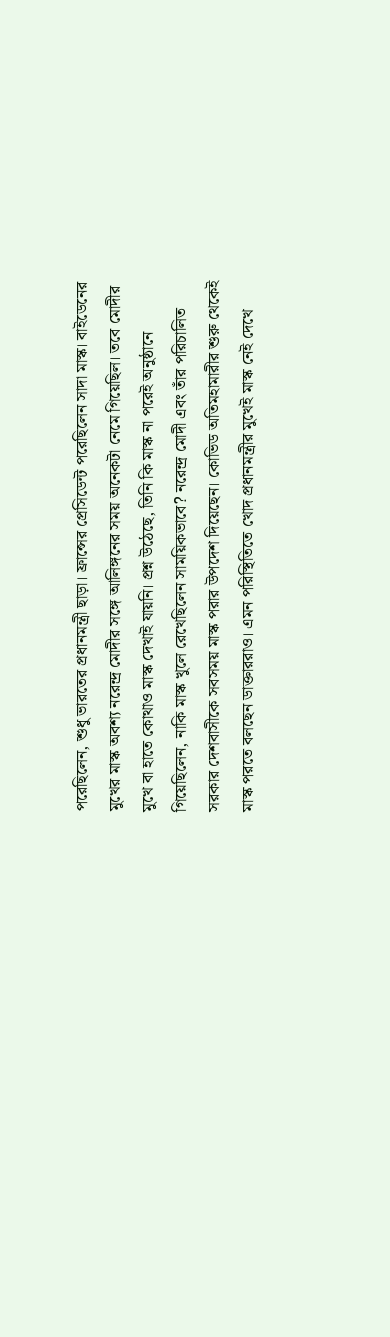পরেছিলেন, শুধু ভারতের প্রধানমন্ত্রী ছাড়া। ফ্রান্সের প্রেসিডেন্ট পরেছিলেন সাদা মাস্ক। বাইডেনের মুখের মাস্ক অবশ্য নরেন্দ্র মোদীর সঙ্গে আলিঙ্গনের সময় অনেকটা নেমে গিয়েছিল। তবে মোদীর মুখে বা হাতে কোথাও মাস্ক দেখাই যায়নি। প্রশ্ন উঠেছে, তিনি কি মাস্ক না পরেই অনুষ্ঠানে গিয়েছিলেন, নাকি মাস্ক খুলে রেখেছিলেন সাময়িকভাবে? নরেন্দ্র মোদী এবং তাঁর পরিচালিত সরকার দেশবাসীকে সবসময় মাস্ক পরার উপদেশ দিয়েছেন। কোভিড অতিমহামারীর শুরু থেকেই মাস্ক পরতে বলছেন ডাক্তাররাও। এমন পরিস্থিতিতে খোদ প্রধানমন্ত্রীর মুখেই মাস্ক নেই দেখে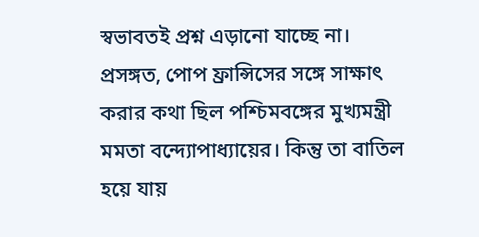স্বভাবতই প্রশ্ন এড়ানো যাচ্ছে না।
প্রসঙ্গত, পোপ ফ্রান্সিসের সঙ্গে সাক্ষাৎ করার কথা ছিল পশ্চিমবঙ্গের মুখ্যমন্ত্রী মমতা বন্দ্যোপাধ্যায়ের। কিন্তু তা বাতিল হয়ে যায়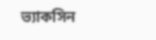ভ্যাকসিন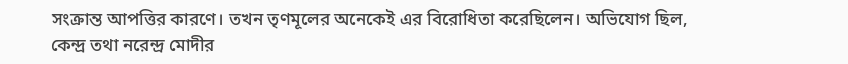সংক্রান্ত আপত্তির কারণে। তখন তৃণমূলের অনেকেই এর বিরোধিতা করেছিলেন। অভিযোগ ছিল, কেন্দ্র তথা নরেন্দ্র মোদীর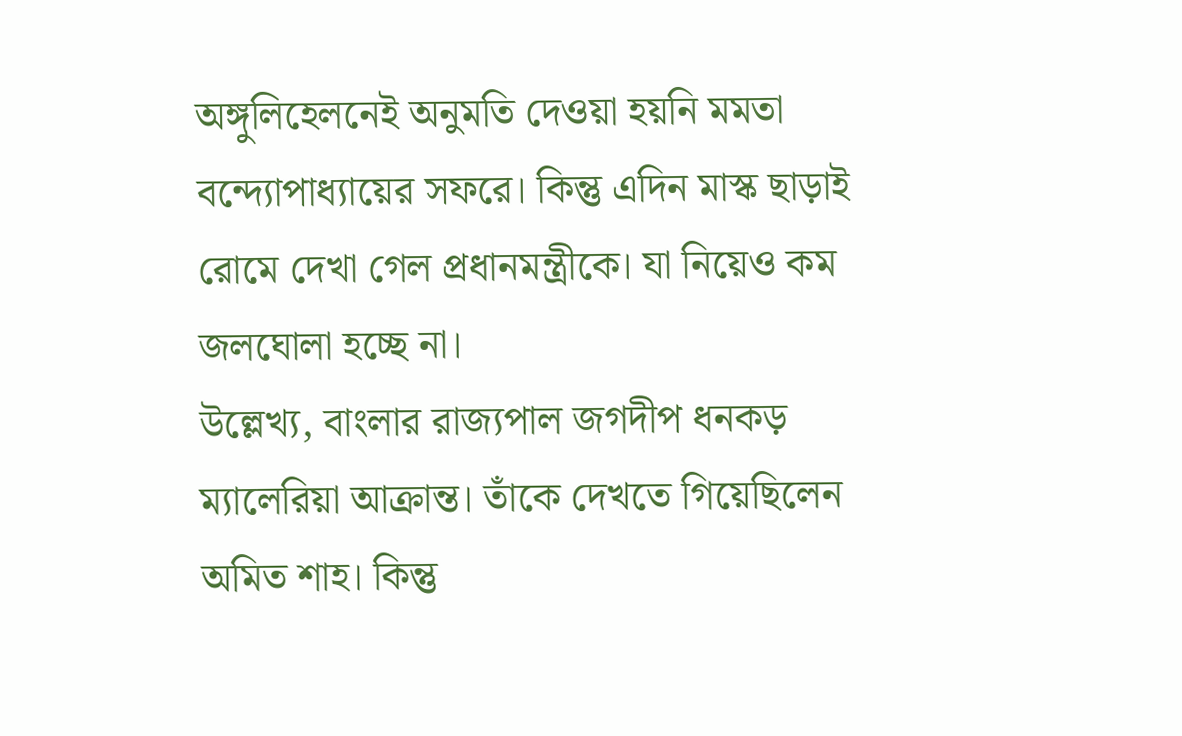অঙ্গুলিহেলনেই অনুমতি দেওয়া হয়নি মমতা বন্দ্যোপাধ্যায়ের সফরে। কিন্তু এদিন মাস্ক ছাড়াই রোমে দেখা গেল প্রধানমন্ত্রীকে। যা নিয়েও কম জলঘোলা হচ্ছে না।
উল্লেখ্য, বাংলার রাজ্যপাল জগদীপ ধনকড় ম্যালেরিয়া আক্রান্ত। তাঁকে দেখতে গিয়েছিলেন অমিত শাহ। কিন্তু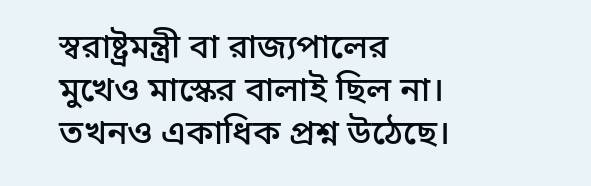স্বরাষ্ট্রমন্ত্রী বা রাজ্যপালের মুখেও মাস্কের বালাই ছিল না। তখনও একাধিক প্রশ্ন উঠেছে।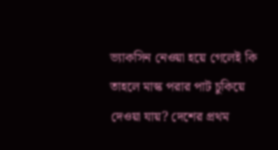ভ্যাকসিন নেওয়া হয়ে গেলেই কি তাহলে মাস্ক পরার পাট চুকিয়ে দেওয়া যায়? দেশের প্রথম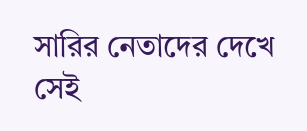সারির নেতাদের দেখে সেই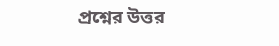প্রশ্নের উত্তর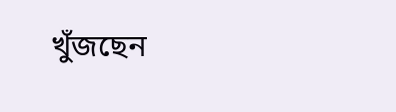খুঁজছেন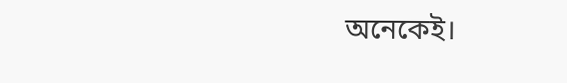অনেকেই।